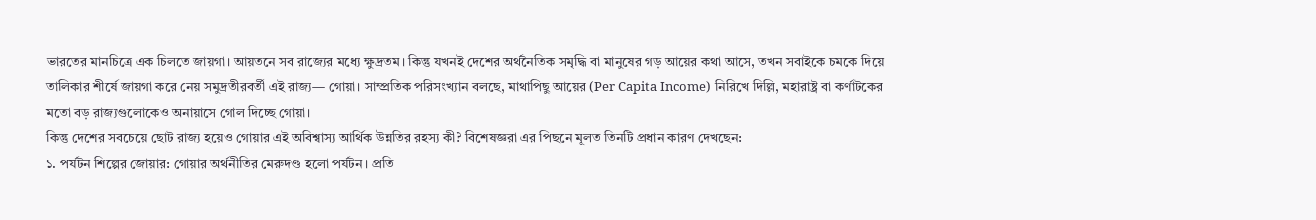ভারতের মানচিত্রে এক চিলতে জায়গা। আয়তনে সব রাজ্যের মধ্যে ক্ষুদ্রতম। কিন্তু যখনই দেশের অর্থনৈতিক সমৃদ্ধি বা মানুষের গড় আয়ের কথা আসে, তখন সবাইকে চমকে দিয়ে তালিকার শীর্ষে জায়গা করে নেয় সমুদ্রতীরবর্তী এই রাজ্য— গোয়া। সাম্প্রতিক পরিসংখ্যান বলছে, মাথাপিছু আয়ের (Per Capita Income) নিরিখে দিল্লি, মহারাষ্ট্র বা কর্ণাটকের মতো বড় রাজ্যগুলোকেও অনায়াসে গোল দিচ্ছে গোয়া।
কিন্তু দেশের সবচেয়ে ছোট রাজ্য হয়েও গোয়ার এই অবিশ্বাস্য আর্থিক উন্নতির রহস্য কী? বিশেষজ্ঞরা এর পিছনে মূলত তিনটি প্রধান কারণ দেখছেন:
১. পর্যটন শিল্পের জোয়ার: গোয়ার অর্থনীতির মেরুদণ্ড হলো পর্যটন। প্রতি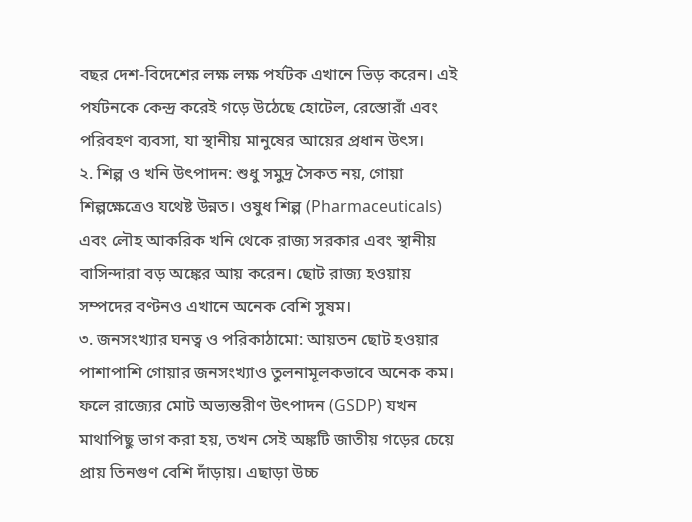বছর দেশ-বিদেশের লক্ষ লক্ষ পর্যটক এখানে ভিড় করেন। এই পর্যটনকে কেন্দ্র করেই গড়ে উঠেছে হোটেল, রেস্তোরাঁ এবং পরিবহণ ব্যবসা, যা স্থানীয় মানুষের আয়ের প্রধান উৎস।
২. শিল্প ও খনি উৎপাদন: শুধু সমুদ্র সৈকত নয়, গোয়া শিল্পক্ষেত্রেও যথেষ্ট উন্নত। ওষুধ শিল্প (Pharmaceuticals) এবং লৌহ আকরিক খনি থেকে রাজ্য সরকার এবং স্থানীয় বাসিন্দারা বড় অঙ্কের আয় করেন। ছোট রাজ্য হওয়ায় সম্পদের বণ্টনও এখানে অনেক বেশি সুষম।
৩. জনসংখ্যার ঘনত্ব ও পরিকাঠামো: আয়তন ছোট হওয়ার পাশাপাশি গোয়ার জনসংখ্যাও তুলনামূলকভাবে অনেক কম। ফলে রাজ্যের মোট অভ্যন্তরীণ উৎপাদন (GSDP) যখন মাথাপিছু ভাগ করা হয়, তখন সেই অঙ্কটি জাতীয় গড়ের চেয়ে প্রায় তিনগুণ বেশি দাঁড়ায়। এছাড়া উচ্চ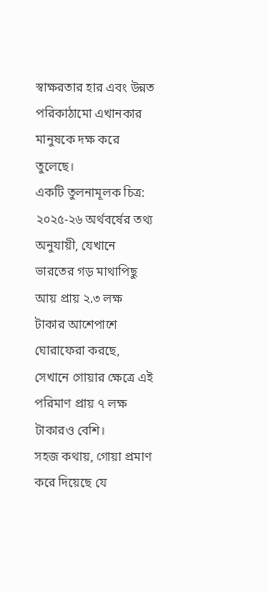স্বাক্ষরতার হার এবং উন্নত পরিকাঠামো এখানকার মানুষকে দক্ষ করে তুলেছে।
একটি তুলনামূলক চিত্র: ২০২৫-২৬ অর্থবর্ষের তথ্য অনুযায়ী, যেখানে ভারতের গড় মাথাপিছু আয় প্রায় ২.৩ লক্ষ টাকার আশেপাশে ঘোরাফেরা করছে, সেখানে গোয়ার ক্ষেত্রে এই পরিমাণ প্রায় ৭ লক্ষ টাকারও বেশি।
সহজ কথায়, গোয়া প্রমাণ করে দিয়েছে যে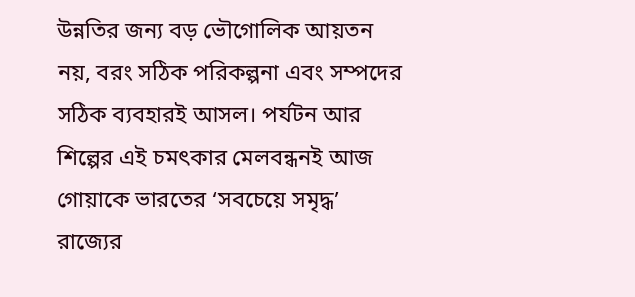উন্নতির জন্য বড় ভৌগোলিক আয়তন নয়, বরং সঠিক পরিকল্পনা এবং সম্পদের সঠিক ব্যবহারই আসল। পর্যটন আর শিল্পের এই চমৎকার মেলবন্ধনই আজ গোয়াকে ভারতের ‘সবচেয়ে সমৃদ্ধ’ রাজ্যের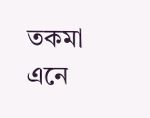তকমা এনে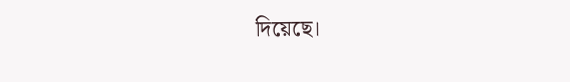দিয়েছে।